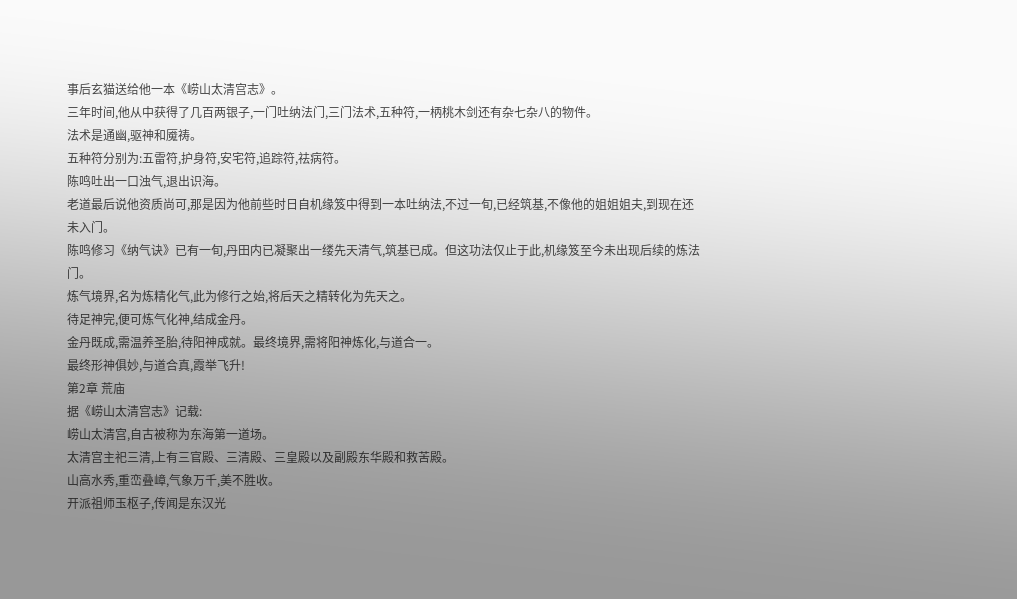事后玄猫送给他一本《崂山太清宫志》。
三年时间,他从中获得了几百两银子,一门吐纳法门,三门法术,五种符,一柄桃木剑还有杂七杂八的物件。
法术是通幽,驱神和魇祷。
五种符分别为:五雷符,护身符,安宅符,追踪符,祛病符。
陈鸣吐出一口浊气,退出识海。
老道最后说他资质尚可,那是因为他前些时日自机缘笈中得到一本吐纳法,不过一旬,已经筑基,不像他的姐姐姐夫,到现在还未入门。
陈鸣修习《纳气诀》已有一旬,丹田内已凝聚出一缕先天清气,筑基已成。但这功法仅止于此,机缘笈至今未出现后续的炼法门。
炼气境界,名为炼精化气,此为修行之始,将后天之精转化为先天之。
待足神完,便可炼气化神,结成金丹。
金丹既成,需温养圣胎,待阳神成就。最终境界,需将阳神炼化,与道合一。
最终形神俱妙,与道合真,霞举飞升!
第2章 荒庙
据《崂山太清宫志》记载:
崂山太清宫,自古被称为东海第一道场。
太清宫主祀三清,上有三官殿、三清殿、三皇殿以及副殿东华殿和救苦殿。
山高水秀,重峦叠嶂,气象万千,美不胜收。
开派祖师玉枢子,传闻是东汉光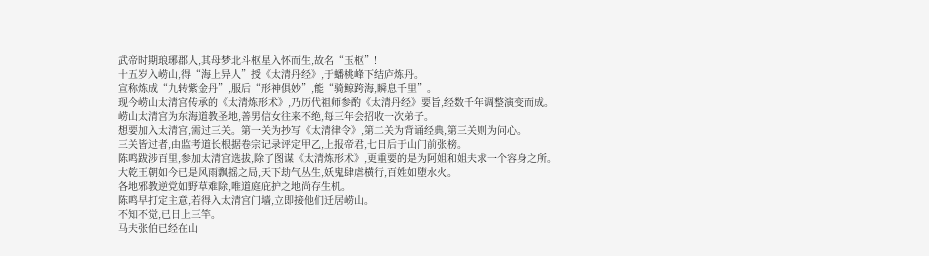武帝时期琅琊郡人,其母梦北斗枢星入怀而生,故名“玉枢”!
十五岁入崂山,得“海上异人”授《太清丹经》,于蟠桃峰下结庐炼丹。
宣称炼成“九转紫金丹”,服后“形神俱妙”,能“骑鲸跨海,瞬息千里”。
现今崂山太清宫传承的《太清炼形术》,乃历代祖师参酌《太清丹经》要旨,经数千年调整演变而成。
崂山太清宫为东海道教圣地,善男信女往来不绝,每三年会招收一次弟子。
想要加入太清宫,需过三关。第一关为抄写《太清律令》,第二关为背诵经典,第三关则为问心。
三关皆过者,由监考道长根据卷宗记录评定甲乙,上报帝君,七日后于山门前张榜。
陈鸣跋涉百里,参加太清宫选拔,除了图谋《太清炼形术》,更重要的是为阿姐和姐夫求一个容身之所。
大乾王朝如今已是风雨飘摇之局,天下劫气丛生,妖鬼肆虐横行,百姓如堕水火。
各地邪教逆党如野草难除,唯道庭庇护之地尚存生机。
陈鸣早打定主意,若得入太清宫门墙,立即接他们迁居崂山。
不知不觉,已日上三竿。
马夫张伯已经在山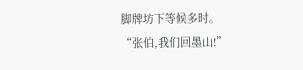脚牌坊下等候多时。
“张伯,我们回墨山!”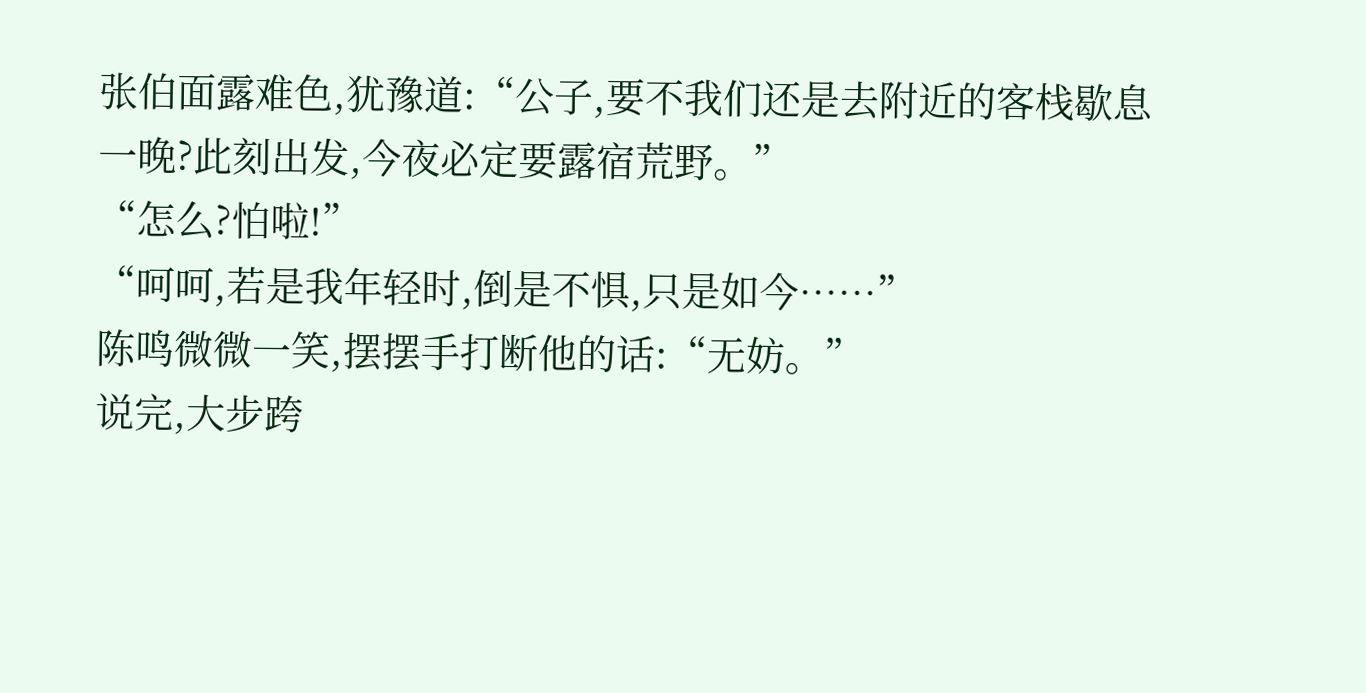张伯面露难色,犹豫道:“公子,要不我们还是去附近的客栈歇息一晚?此刻出发,今夜必定要露宿荒野。”
“怎么?怕啦!”
“呵呵,若是我年轻时,倒是不惧,只是如今……”
陈鸣微微一笑,摆摆手打断他的话:“无妨。”
说完,大步跨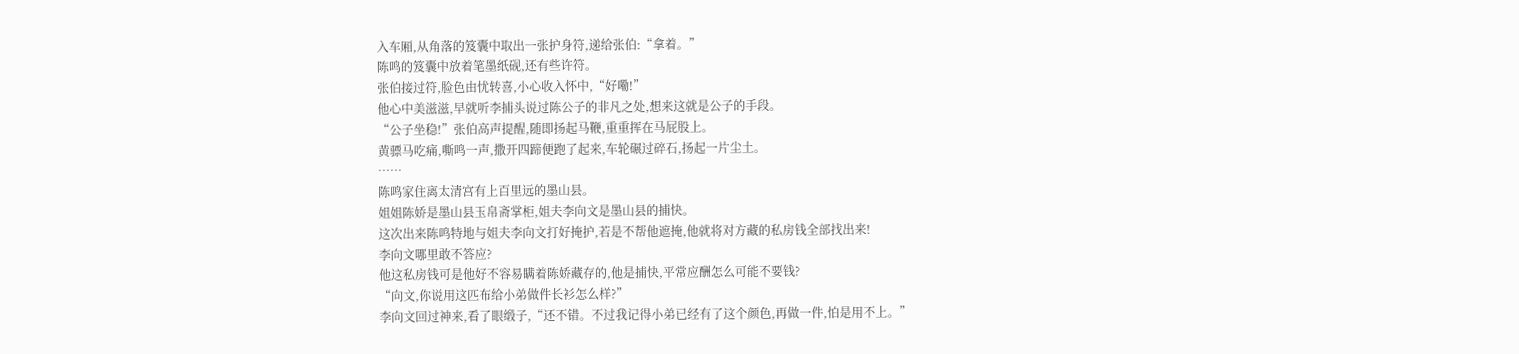入车厢,从角落的笈囊中取出一张护身符,递给张伯:“拿着。”
陈鸣的笈囊中放着笔墨纸砚,还有些许符。
张伯接过符,脸色由忧转喜,小心收入怀中,“好嘞!”
他心中美滋滋,早就听李捕头说过陈公子的非凡之处,想来这就是公子的手段。
“公子坐稳!”张伯高声提醒,随即扬起马鞭,重重挥在马屁股上。
黄骠马吃痛,嘶鸣一声,撒开四蹄便跑了起来,车轮碾过碎石,扬起一片尘土。
……
陈鸣家住离太清宫有上百里远的墨山县。
姐姐陈娇是墨山县玉帛斋掌柜,姐夫李向文是墨山县的捕快。
这次出来陈鸣特地与姐夫李向文打好掩护,若是不帮他遮掩,他就将对方藏的私房钱全部找出来!
李向文哪里敢不答应?
他这私房钱可是他好不容易瞒着陈娇藏存的,他是捕快,平常应酬怎么可能不要钱?
“向文,你说用这匹布给小弟做件长衫怎么样?”
李向文回过神来,看了眼缎子,“还不错。不过我记得小弟已经有了这个颜色,再做一件,怕是用不上。”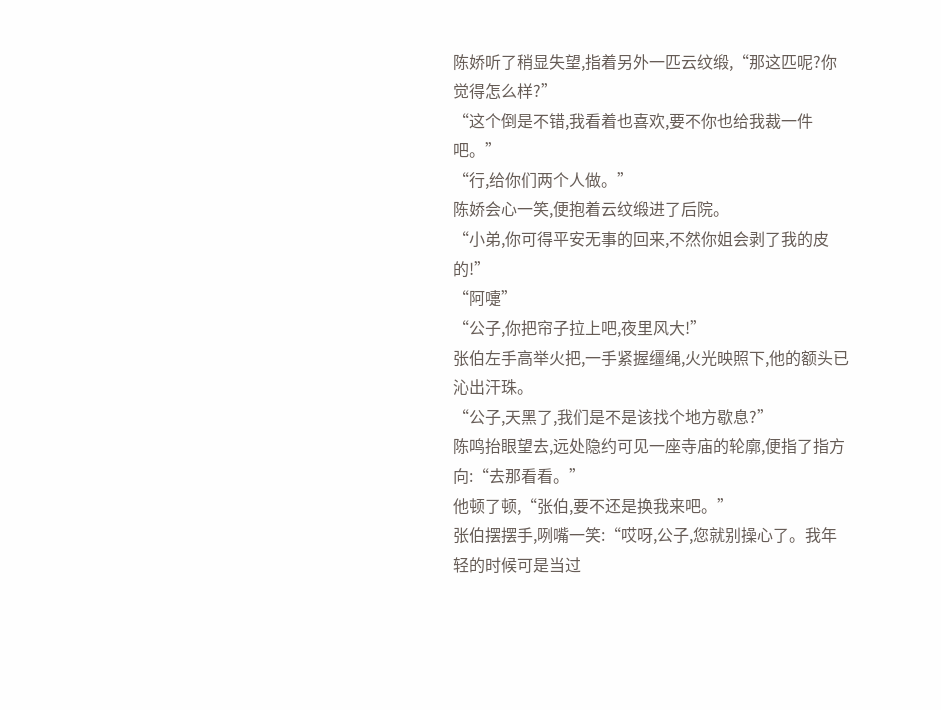陈娇听了稍显失望,指着另外一匹云纹缎,“那这匹呢?你觉得怎么样?”
“这个倒是不错,我看着也喜欢,要不你也给我裁一件吧。”
“行,给你们两个人做。”
陈娇会心一笑,便抱着云纹缎进了后院。
“小弟,你可得平安无事的回来,不然你姐会剥了我的皮的!”
“阿嚏”
“公子,你把帘子拉上吧,夜里风大!”
张伯左手高举火把,一手紧握缰绳,火光映照下,他的额头已沁出汗珠。
“公子,天黑了,我们是不是该找个地方歇息?”
陈鸣抬眼望去,远处隐约可见一座寺庙的轮廓,便指了指方向:“去那看看。”
他顿了顿,“张伯,要不还是换我来吧。”
张伯摆摆手,咧嘴一笑:“哎呀,公子,您就别操心了。我年轻的时候可是当过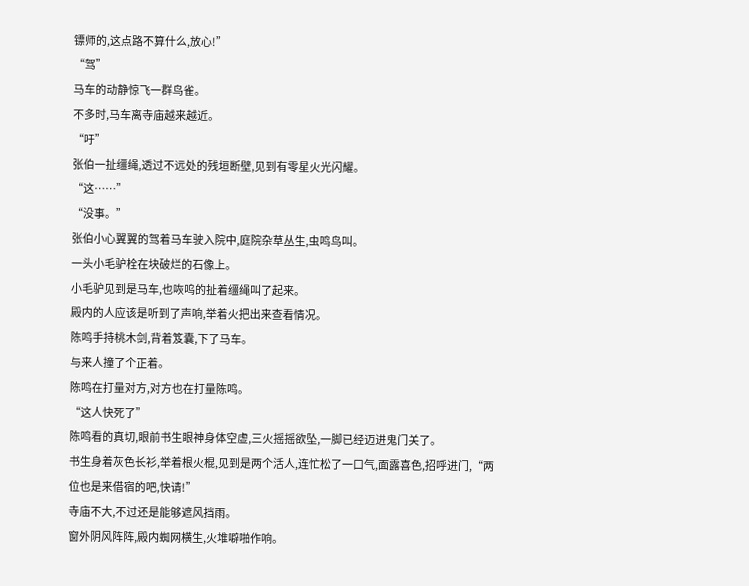镖师的,这点路不算什么,放心!”
“驾”
马车的动静惊飞一群鸟雀。
不多时,马车离寺庙越来越近。
“吁”
张伯一扯缰绳,透过不远处的残垣断壁,见到有零星火光闪耀。
“这……”
“没事。”
张伯小心翼翼的驾着马车驶入院中,庭院杂草丛生,虫鸣鸟叫。
一头小毛驴栓在块破烂的石像上。
小毛驴见到是马车,也咴呜的扯着缰绳叫了起来。
殿内的人应该是听到了声响,举着火把出来查看情况。
陈鸣手持桃木剑,背着笈囊,下了马车。
与来人撞了个正着。
陈鸣在打量对方,对方也在打量陈鸣。
“这人快死了”
陈鸣看的真切,眼前书生眼神身体空虚,三火摇摇欲坠,一脚已经迈进鬼门关了。
书生身着灰色长衫,举着根火棍,见到是两个活人,连忙松了一口气,面露喜色,招呼进门,“两位也是来借宿的吧,快请!”
寺庙不大,不过还是能够遮风挡雨。
窗外阴风阵阵,殿内蜘网横生,火堆噼啪作响。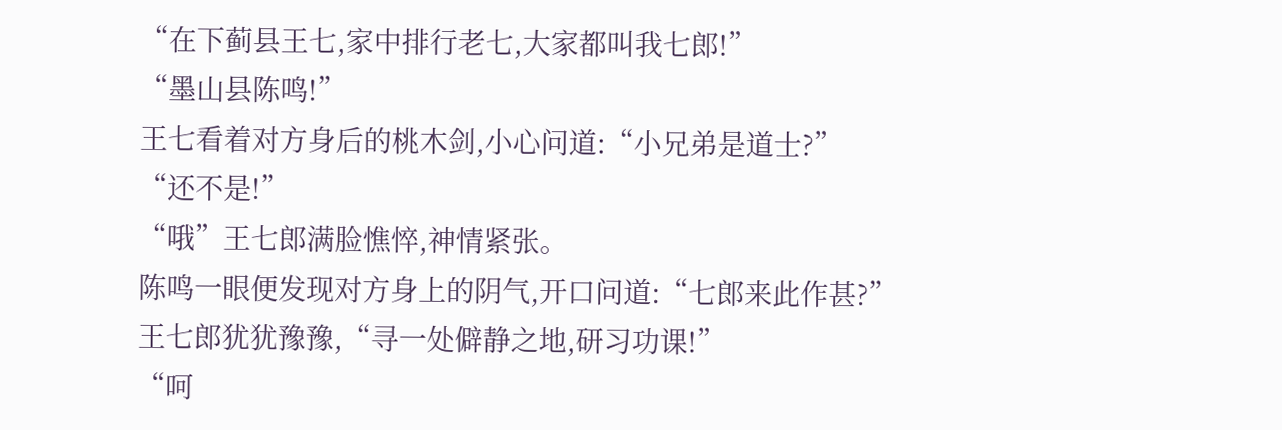“在下蓟县王七,家中排行老七,大家都叫我七郎!”
“墨山县陈鸣!”
王七看着对方身后的桃木剑,小心问道:“小兄弟是道士?”
“还不是!”
“哦”王七郎满脸憔悴,神情紧张。
陈鸣一眼便发现对方身上的阴气,开口问道:“七郎来此作甚?”
王七郎犹犹豫豫,“寻一处僻静之地,研习功课!”
“呵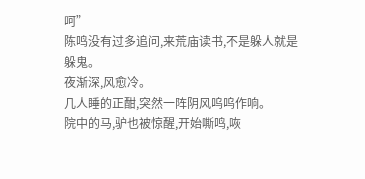呵”
陈鸣没有过多追问,来荒庙读书,不是躲人就是躲鬼。
夜渐深,风愈冷。
几人睡的正酣,突然一阵阴风呜呜作响。
院中的马,驴也被惊醒,开始嘶鸣,咴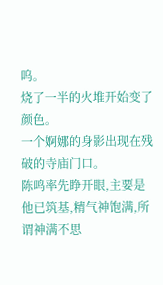呜。
烧了一半的火堆开始变了颜色。
一个婀娜的身影出现在残破的寺庙门口。
陈鸣率先睁开眼,主要是他已筑基,精气神饱满,所谓神满不思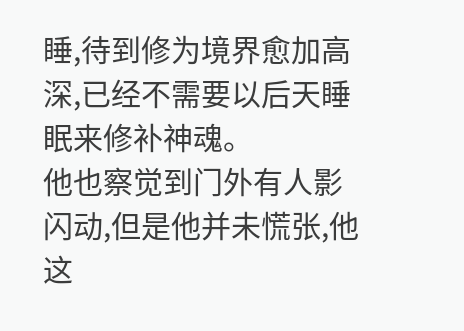睡,待到修为境界愈加高深,已经不需要以后天睡眠来修补神魂。
他也察觉到门外有人影闪动,但是他并未慌张,他这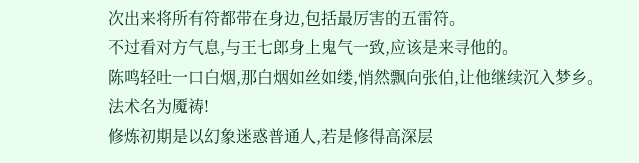次出来将所有符都带在身边,包括最厉害的五雷符。
不过看对方气息,与王七郎身上鬼气一致,应该是来寻他的。
陈鸣轻吐一口白烟,那白烟如丝如缕,悄然飘向张伯,让他继续沉入梦乡。
法术名为魇祷!
修炼初期是以幻象迷惑普通人,若是修得高深层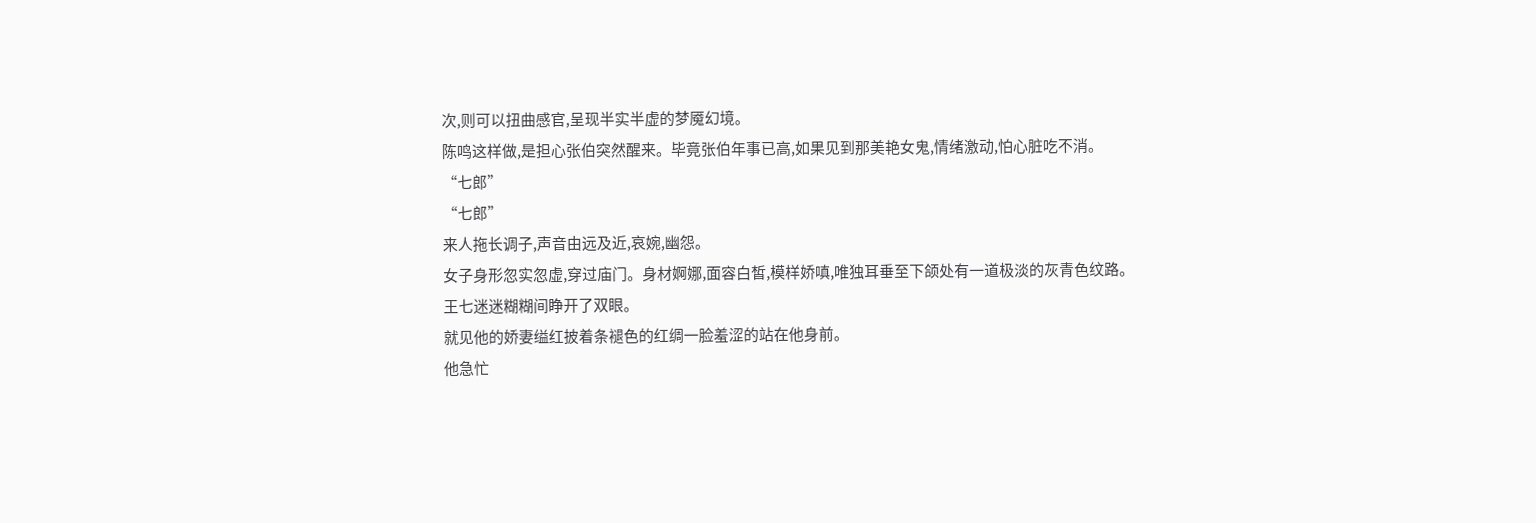次,则可以扭曲感官,呈现半实半虚的梦魇幻境。
陈鸣这样做,是担心张伯突然醒来。毕竟张伯年事已高,如果见到那美艳女鬼,情绪激动,怕心脏吃不消。
“七郎”
“七郎”
来人拖长调子,声音由远及近,哀婉,幽怨。
女子身形忽实忽虚,穿过庙门。身材婀娜,面容白皙,模样娇嗔,唯独耳垂至下颌处有一道极淡的灰青色纹路。
王七迷迷糊糊间睁开了双眼。
就见他的娇妻缢红披着条褪色的红绸一脸羞涩的站在他身前。
他急忙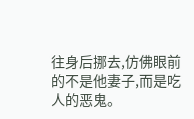往身后挪去,仿佛眼前的不是他妻子,而是吃人的恶鬼。